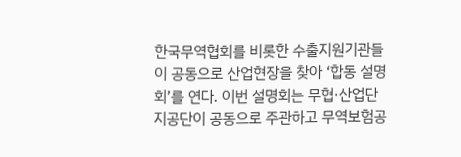한국무역협회를 비롯한 수출지원기관들이 공동으로 산업현장을 찾아 ‘합동 설명회’를 연다. 이번 설명회는 무협·산업단지공단이 공동으로 주관하고 무역보험공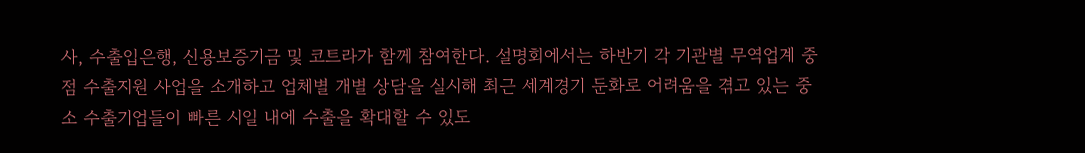사, 수출입은행, 신용보증기금 및 코트라가 함께 참여한다. 설명회에서는 하반기 각 기관별 무역업계 중점 수출지원 사업을 소개하고 업체별 개별 상담을 실시해 최근 세계경기 둔화로 어려움을 겪고 있는 중소 수출기업들이 빠른 시일 내에 수출을 확대할 수 있도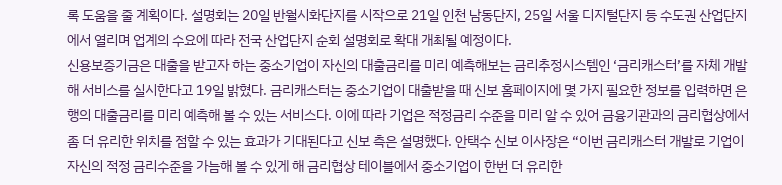록 도움을 줄 계획이다. 설명회는 20일 반월시화단지를 시작으로 21일 인천 남동단지, 25일 서울 디지털단지 등 수도권 산업단지에서 열리며 업계의 수요에 따라 전국 산업단지 순회 설명회로 확대 개최될 예정이다.
신용보증기금은 대출을 받고자 하는 중소기업이 자신의 대출금리를 미리 예측해보는 금리추정시스템인 ‘금리캐스터’를 자체 개발해 서비스를 실시한다고 19일 밝혔다. 금리캐스터는 중소기업이 대출받을 때 신보 홈페이지에 몇 가지 필요한 정보를 입력하면 은행의 대출금리를 미리 예측해 볼 수 있는 서비스다. 이에 따라 기업은 적정금리 수준을 미리 알 수 있어 금융기관과의 금리협상에서 좀 더 유리한 위치를 점할 수 있는 효과가 기대된다고 신보 측은 설명했다. 안택수 신보 이사장은 “이번 금리캐스터 개발로 기업이 자신의 적정 금리수준을 가늠해 볼 수 있게 해 금리협상 테이블에서 중소기업이 한번 더 유리한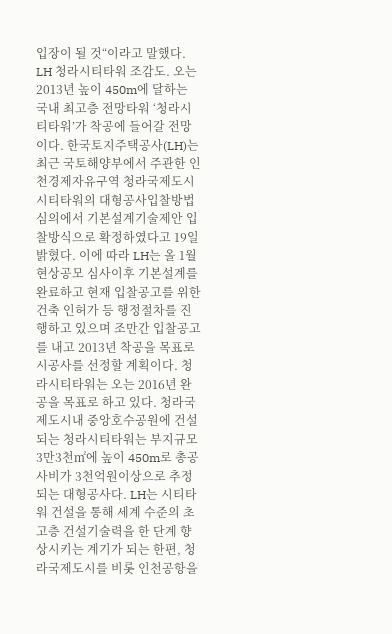입장이 될 것“이라고 말했다.
LH 청라시티타워 조감도. 오는 2013년 높이 450m에 달하는 국내 최고층 전망타워 ‘청라시티타워’가 착공에 들어갈 전망이다. 한국토지주택공사(LH)는 최근 국토해양부에서 주관한 인천경제자유구역 청라국제도시 시티타워의 대형공사입찰방법심의에서 기본설계기술제안 입찰방식으로 확정하였다고 19일 밝혔다. 이에 따라 LH는 올 1월 현상공모 심사이후 기본설계를 완료하고 현재 입찰공고를 위한 건축 인허가 등 행정절차를 진행하고 있으며 조만간 입찰공고를 내고 2013년 착공을 목표로 시공사를 선정할 계획이다. 청라시티타워는 오는 2016년 완공을 목표로 하고 있다. 청라국제도시내 중앙호수공원에 건설되는 청라시티타워는 부지규모 3만3천㎡에 높이 450m로 총공사비가 3천억원이상으로 추정되는 대형공사다. LH는 시티타워 건설을 통해 세계 수준의 초고층 건설기술력을 한 단계 향상시키는 계기가 되는 한편, 청라국제도시를 비롯 인천공항을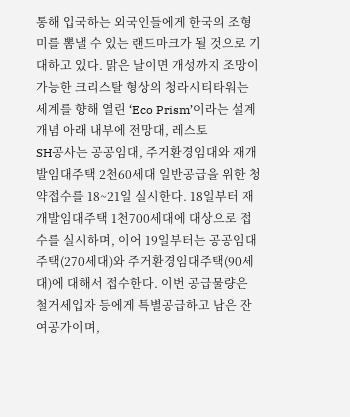통해 입국하는 외국인들에게 한국의 조형미를 뽐낼 수 있는 랜드마크가 될 것으로 기대하고 있다. 맑은 날이면 개성까지 조망이 가능한 크리스탈 형상의 청라시티타워는 세계를 향해 열린 ‘Eco Prism’이라는 설계개념 아래 내부에 전망대, 레스토
SH공사는 공공임대, 주거환경임대와 재개발임대주택 2천60세대 일반공급을 위한 청약접수를 18~21일 실시한다. 18일부터 재개발임대주택 1천700세대에 대상으로 접수를 실시하며, 이어 19일부터는 공공임대주택(270세대)와 주거환경임대주택(90세대)에 대해서 접수한다. 이번 공급물량은 철거세입자 등에게 특별공급하고 남은 잔여공가이며,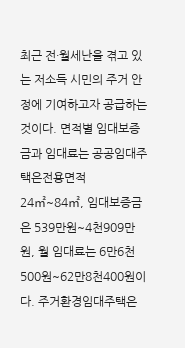최근 전·월세난을 겪고 있는 저소득 시민의 주거 안정에 기여하고자 공급하는 것이다. 면적별 임대보증금과 임대료는 공공임대주택은전용면적 24㎡~84㎡, 임대보증금은 539만원~4천909만원, 월 임대료는 6만6천500원~62만8천400원이다. 주거환경임대주택은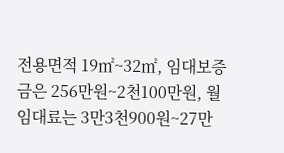전용면적 19㎡~32㎡, 임대보증금은 256만원~2천100만원, 월 임대료는 3만3천900원~27만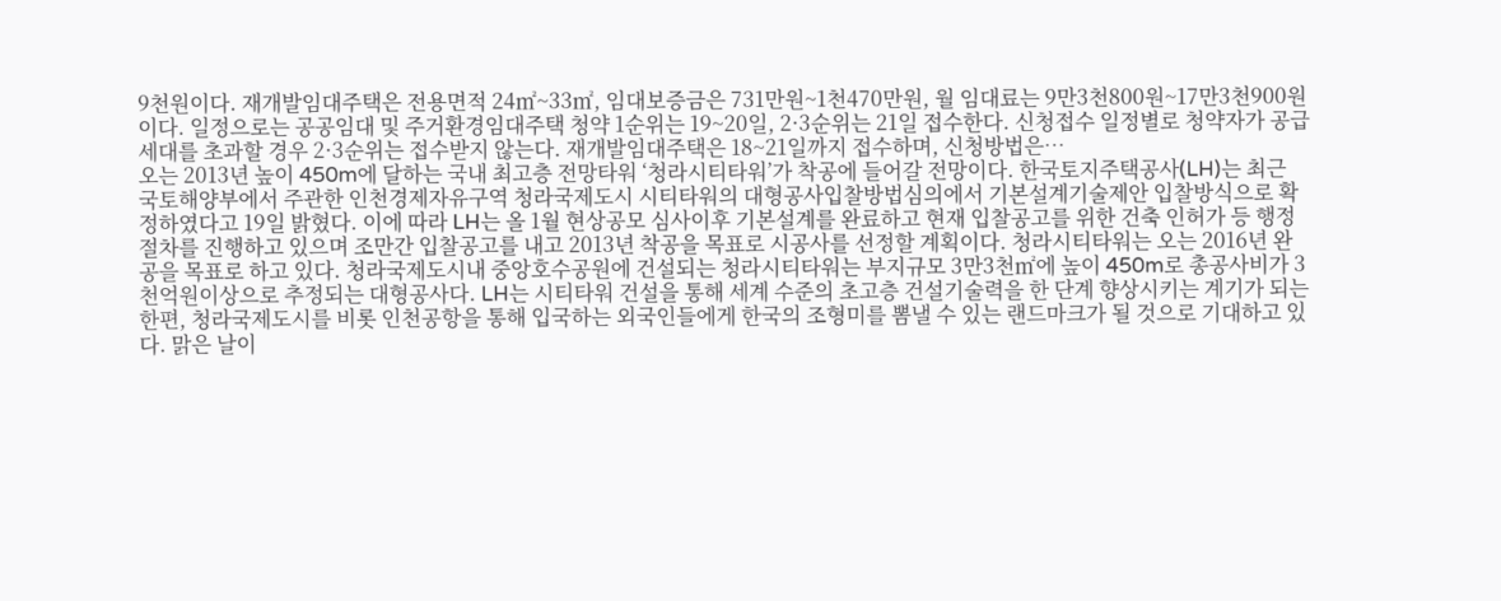9천원이다. 재개발임대주택은 전용면적 24㎡~33㎡, 임대보증금은 731만원~1천470만원, 월 임대료는 9만3천800원~17만3천900원이다. 일정으로는 공공임대 및 주거환경임대주택 청약 1순위는 19~20일, 2·3순위는 21일 접수한다. 신청접수 일정별로 청약자가 공급세대를 초과할 경우 2·3순위는 접수받지 않는다. 재개발임대주택은 18~21일까지 접수하며, 신청방법은…
오는 2013년 높이 450m에 달하는 국내 최고층 전망타워 ‘청라시티타워’가 착공에 들어갈 전망이다. 한국토지주택공사(LH)는 최근 국토해양부에서 주관한 인천경제자유구역 청라국제도시 시티타워의 대형공사입찰방법심의에서 기본설계기술제안 입찰방식으로 확정하였다고 19일 밝혔다. 이에 따라 LH는 올 1월 현상공모 심사이후 기본설계를 완료하고 현재 입찰공고를 위한 건축 인허가 등 행정절차를 진행하고 있으며 조만간 입찰공고를 내고 2013년 착공을 목표로 시공사를 선정할 계획이다. 청라시티타워는 오는 2016년 완공을 목표로 하고 있다. 청라국제도시내 중앙호수공원에 건설되는 청라시티타워는 부지규모 3만3천㎡에 높이 450m로 총공사비가 3천억원이상으로 추정되는 대형공사다. LH는 시티타워 건설을 통해 세계 수준의 초고층 건설기술력을 한 단계 향상시키는 계기가 되는 한편, 청라국제도시를 비롯 인천공항을 통해 입국하는 외국인들에게 한국의 조형미를 뽐낼 수 있는 랜드마크가 될 것으로 기대하고 있다. 맑은 날이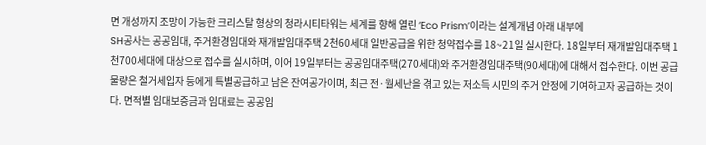면 개성까지 조망이 가능한 크리스탈 형상의 청라시티타워는 세계를 향해 열린 ‘Eco Prism’이라는 설계개념 아래 내부에
SH공사는 공공임대, 주거환경임대와 재개발임대주택 2천60세대 일반공급을 위한 청약접수를 18~21일 실시한다. 18일부터 재개발임대주택 1천700세대에 대상으로 접수를 실시하며, 이어 19일부터는 공공임대주택(270세대)와 주거환경임대주택(90세대)에 대해서 접수한다. 이번 공급물량은 철거세입자 등에게 특별공급하고 남은 잔여공가이며, 최근 전·월세난을 겪고 있는 저소득 시민의 주거 안정에 기여하고자 공급하는 것이다. 면적별 임대보증금과 임대료는 공공임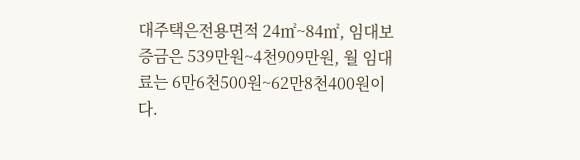대주택은전용면적 24㎡~84㎡, 임대보증금은 539만원~4천909만원, 월 임대료는 6만6천500원~62만8천400원이다.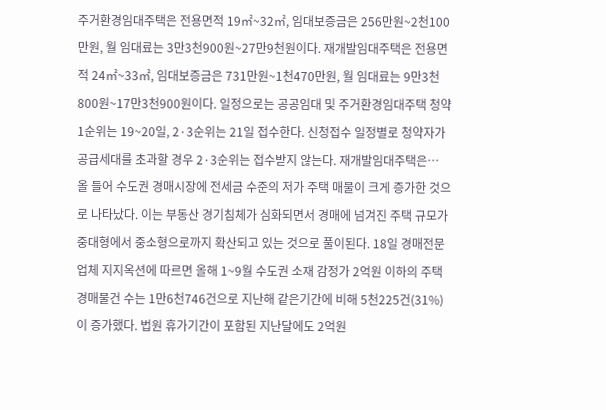주거환경임대주택은 전용면적 19㎡~32㎡, 임대보증금은 256만원~2천100만원, 월 임대료는 3만3천900원~27만9천원이다. 재개발임대주택은 전용면적 24㎡~33㎡, 임대보증금은 731만원~1천470만원, 월 임대료는 9만3천800원~17만3천900원이다. 일정으로는 공공임대 및 주거환경임대주택 청약 1순위는 19~20일, 2·3순위는 21일 접수한다. 신청접수 일정별로 청약자가 공급세대를 초과할 경우 2·3순위는 접수받지 않는다. 재개발임대주택은…
올 들어 수도권 경매시장에 전세금 수준의 저가 주택 매물이 크게 증가한 것으로 나타났다. 이는 부동산 경기침체가 심화되면서 경매에 넘겨진 주택 규모가 중대형에서 중소형으로까지 확산되고 있는 것으로 풀이된다. 18일 경매전문업체 지지옥션에 따르면 올해 1~9월 수도권 소재 감정가 2억원 이하의 주택 경매물건 수는 1만6천746건으로 지난해 같은기간에 비해 5천225건(31%)이 증가했다. 법원 휴가기간이 포함된 지난달에도 2억원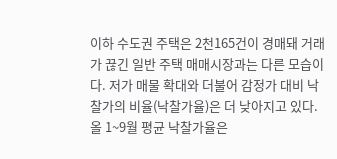이하 수도권 주택은 2천165건이 경매돼 거래가 끊긴 일반 주택 매매시장과는 다른 모습이다. 저가 매물 확대와 더불어 감정가 대비 낙찰가의 비율(낙찰가율)은 더 낮아지고 있다. 올 1~9월 평균 낙찰가율은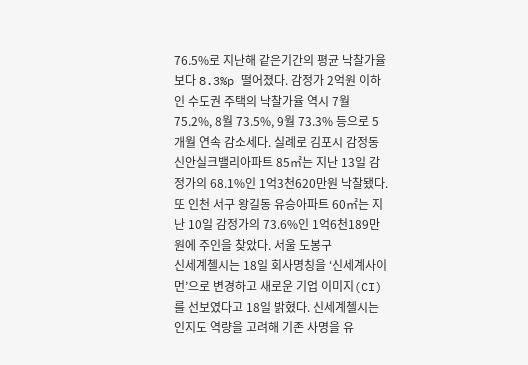76.5%로 지난해 같은기간의 평균 낙찰가율 보다 8.3%p 떨어졌다. 감정가 2억원 이하인 수도권 주택의 낙찰가율 역시 7월 75.2%, 8월 73.5%, 9월 73.3% 등으로 5개월 연속 감소세다. 실례로 김포시 감정동 신안실크밸리아파트 85㎡는 지난 13일 감정가의 68.1%인 1억3천620만원 낙찰됐다. 또 인천 서구 왕길동 유승아파트 60㎡는 지난 10일 감정가의 73.6%인 1억6천189만원에 주인을 찾았다. 서울 도봉구
신세계첼시는 18일 회사명칭을 ‘신세계사이먼’으로 변경하고 새로운 기업 이미지(CI)를 선보였다고 18일 밝혔다. 신세계첼시는 인지도 역량을 고려해 기존 사명을 유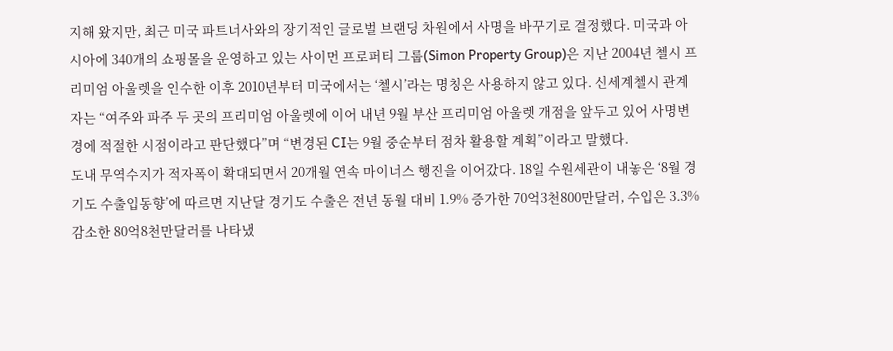지해 왔지만, 최근 미국 파트너사와의 장기적인 글로벌 브랜딩 차원에서 사명을 바꾸기로 결정했다. 미국과 아시아에 340개의 쇼핑몰을 운영하고 있는 사이먼 프로퍼티 그룹(Simon Property Group)은 지난 2004년 첼시 프리미엄 아울렛을 인수한 이후 2010년부터 미국에서는 ‘첼시’라는 명칭은 사용하지 않고 있다. 신세계첼시 관계자는 “여주와 파주 두 곳의 프리미엄 아울렛에 이어 내년 9월 부산 프리미엄 아울렛 개점을 앞두고 있어 사명변경에 적절한 시점이라고 판단했다”며 “변경된 CI는 9월 중순부터 점차 활용할 계획”이라고 말했다.
도내 무역수지가 적자폭이 확대되면서 20개월 연속 마이너스 행진을 이어갔다. 18일 수원세관이 내놓은 ‘8월 경기도 수출입동향’에 따르면 지난달 경기도 수출은 전년 동월 대비 1.9% 증가한 70억3천800만달러, 수입은 3.3% 감소한 80억8천만달러를 나타냈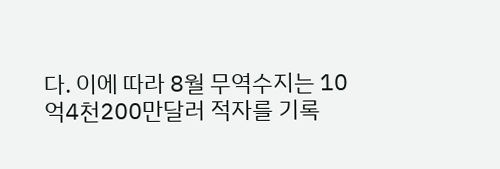다. 이에 따라 8월 무역수지는 10억4천200만달러 적자를 기록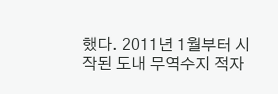했다. 2011년 1월부터 시작된 도내 무역수지 적자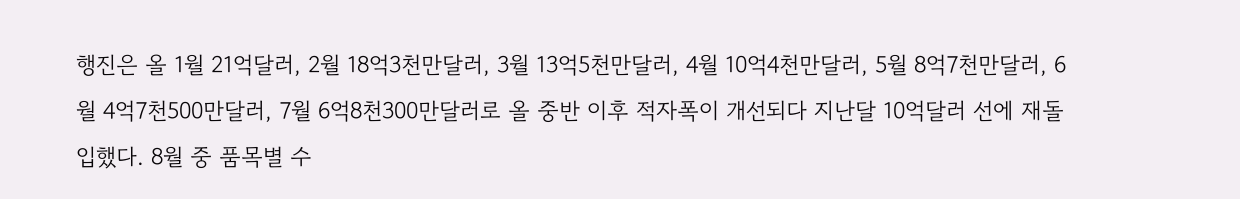행진은 올 1월 21억달러, 2월 18억3천만달러, 3월 13억5천만달러, 4월 10억4천만달러, 5월 8억7천만달러, 6월 4억7천500만달러, 7월 6억8천300만달러로 올 중반 이후 적자폭이 개선되다 지난달 10억달러 선에 재돌입했다. 8월 중 품목별 수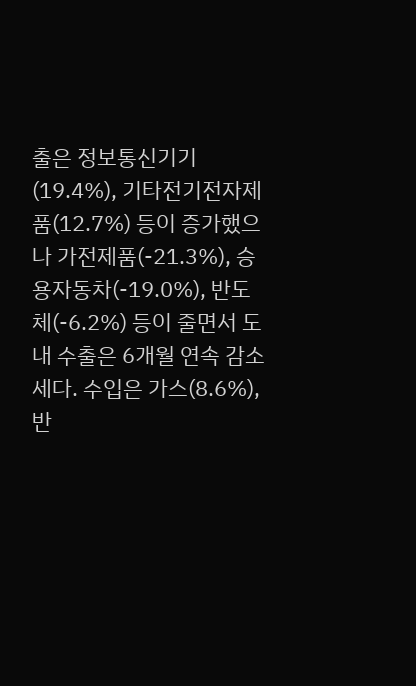출은 정보통신기기(19.4%), 기타전기전자제품(12.7%) 등이 증가했으나 가전제품(-21.3%), 승용자동차(-19.0%), 반도체(-6.2%) 등이 줄면서 도내 수출은 6개월 연속 감소세다. 수입은 가스(8.6%), 반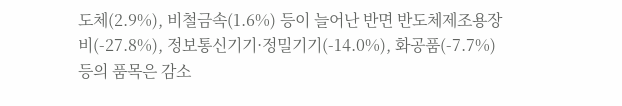도체(2.9%), 비철금속(1.6%) 등이 늘어난 반면 반도체제조용장비(-27.8%), 정보통신기기·정밀기기(-14.0%), 화공품(-7.7%) 등의 품목은 감소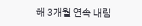해 3개월 연속 내림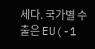세다. 국가별 수출은 EU(-1